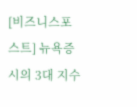[비즈니스포스트] 뉴욕증시의 3대 지수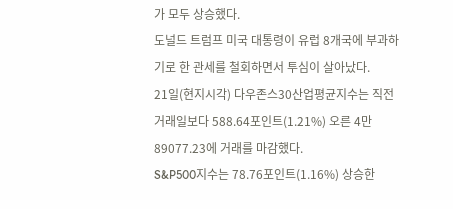가 모두 상승했다.
도널드 트럼프 미국 대통령이 유럽 8개국에 부과하기로 한 관세를 철회하면서 투심이 살아났다.
21일(현지시각) 다우존스30산업평균지수는 직전거래일보다 588.64포인트(1.21%) 오른 4만89077.23에 거래를 마감했다.
S&P500지수는 78.76포인트(1.16%) 상승한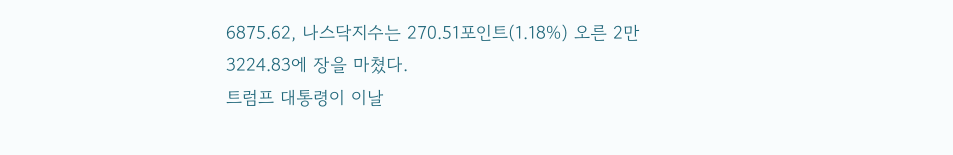6875.62, 나스닥지수는 270.51포인트(1.18%) 오른 2만3224.83에 장을 마쳤다.
트럼프 대통령이 이날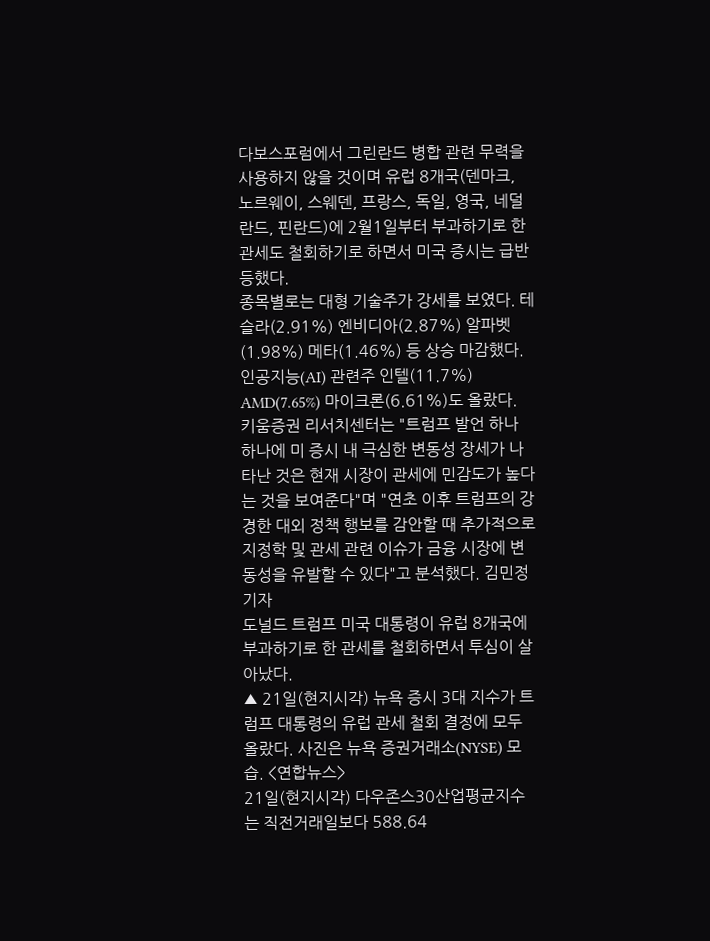다보스포럼에서 그린란드 병합 관련 무력을 사용하지 않을 것이며 유럽 8개국(덴마크, 노르웨이, 스웨덴, 프랑스, 독일, 영국, 네덜란드, 핀란드)에 2월1일부터 부과하기로 한 관세도 철회하기로 하면서 미국 증시는 급반등했다.
종목별로는 대형 기술주가 강세를 보였다. 테슬라(2.91%) 엔비디아(2.87%) 알파벳(1.98%) 메타(1.46%) 등 상승 마감했다.
인공지능(AI) 관련주 인텔(11.7%) AMD(7.65%) 마이크론(6.61%)도 올랐다.
키움증권 리서치센터는 "트럼프 발언 하나 하나에 미 증시 내 극심한 변동성 장세가 나타난 것은 현재 시장이 관세에 민감도가 높다는 것을 보여준다"며 "연초 이후 트럼프의 강경한 대외 정책 행보를 감안할 때 추가적으로 지정학 및 관세 관련 이슈가 금융 시장에 변동성을 유발할 수 있다"고 분석했다. 김민정 기자
도널드 트럼프 미국 대통령이 유럽 8개국에 부과하기로 한 관세를 철회하면서 투심이 살아났다.
▲ 21일(현지시각) 뉴욕 증시 3대 지수가 트럼프 대통령의 유럽 관세 철회 결정에 모두 올랐다. 사진은 뉴욕 증권거래소(NYSE) 모습. <연합뉴스>
21일(현지시각) 다우존스30산업평균지수는 직전거래일보다 588.64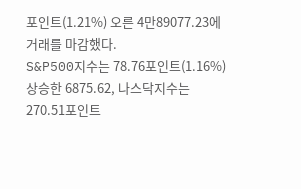포인트(1.21%) 오른 4만89077.23에 거래를 마감했다.
S&P500지수는 78.76포인트(1.16%) 상승한 6875.62, 나스닥지수는 270.51포인트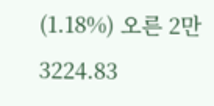(1.18%) 오른 2만3224.83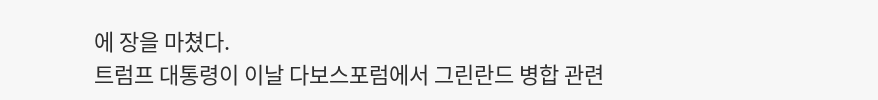에 장을 마쳤다.
트럼프 대통령이 이날 다보스포럼에서 그린란드 병합 관련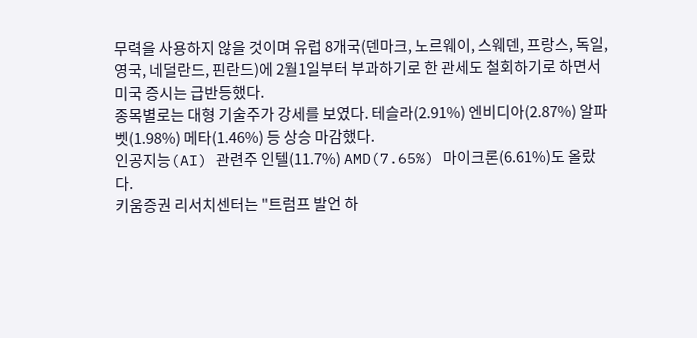무력을 사용하지 않을 것이며 유럽 8개국(덴마크, 노르웨이, 스웨덴, 프랑스, 독일, 영국, 네덜란드, 핀란드)에 2월1일부터 부과하기로 한 관세도 철회하기로 하면서 미국 증시는 급반등했다.
종목별로는 대형 기술주가 강세를 보였다. 테슬라(2.91%) 엔비디아(2.87%) 알파벳(1.98%) 메타(1.46%) 등 상승 마감했다.
인공지능(AI) 관련주 인텔(11.7%) AMD(7.65%) 마이크론(6.61%)도 올랐다.
키움증권 리서치센터는 "트럼프 발언 하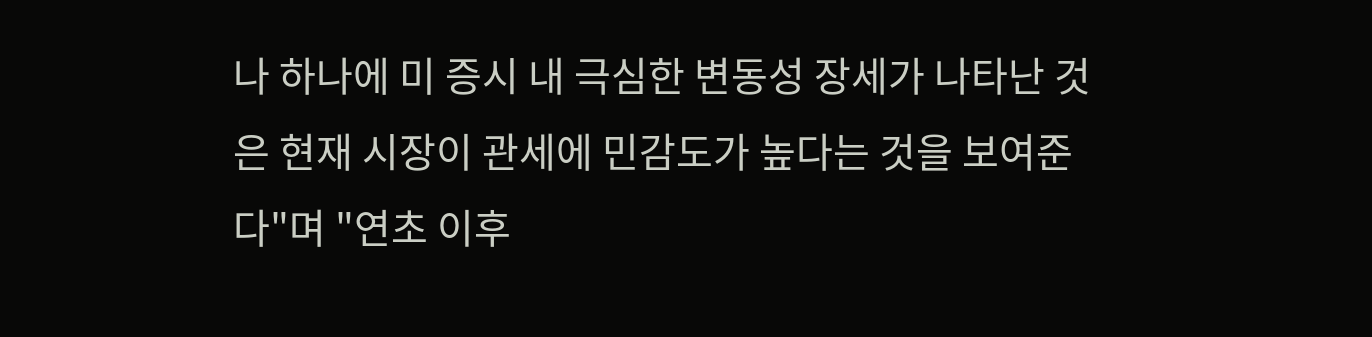나 하나에 미 증시 내 극심한 변동성 장세가 나타난 것은 현재 시장이 관세에 민감도가 높다는 것을 보여준다"며 "연초 이후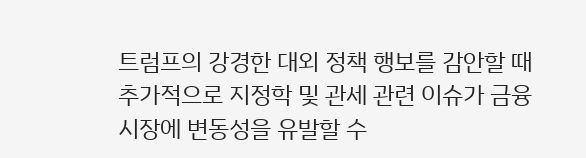트럼프의 강경한 대외 정책 행보를 감안할 때 추가적으로 지정학 및 관세 관련 이슈가 금융 시장에 변동성을 유발할 수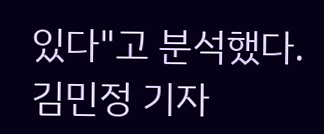있다"고 분석했다. 김민정 기자